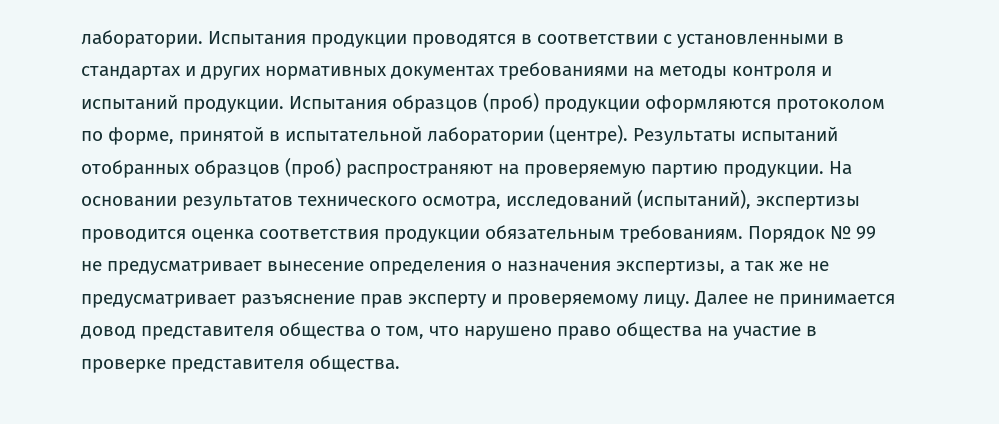лаборатории. Испытания продукции проводятся в соответствии с установленными в стандартах и других нормативных документах требованиями на методы контроля и испытаний продукции. Испытания образцов (проб) продукции оформляются протоколом по форме, принятой в испытательной лаборатории (центре). Результаты испытаний отобранных образцов (проб) распространяют на проверяемую партию продукции. На основании результатов технического осмотра, исследований (испытаний), экспертизы проводится оценка соответствия продукции обязательным требованиям. Порядок № 99 не предусматривает вынесение определения о назначения экспертизы, а так же не предусматривает разъяснение прав эксперту и проверяемому лицу. Далее не принимается довод представителя общества о том, что нарушено право общества на участие в проверке представителя общества.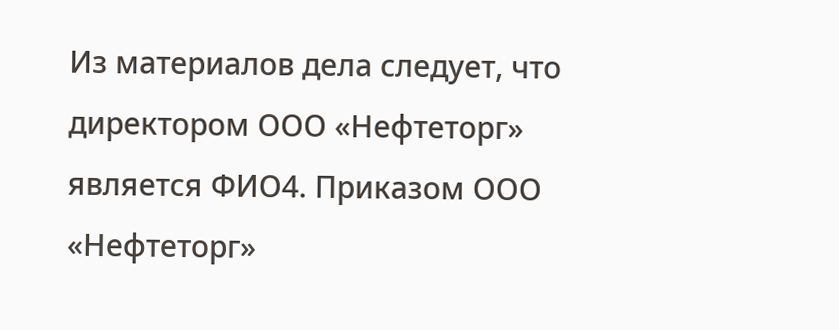Из материалов дела следует, что директором ООО «Нефтеторг» является ФИО4. Приказом ООО «Нефтеторг»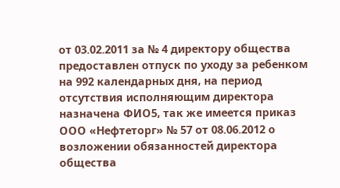от 03.02.2011 за № 4 директору общества предоставлен отпуск по уходу за ребенком на 992 календарных дня, на период отсутствия исполняющим директора назначена ФИО5, так же имеется приказ ООО «Нефтеторг» № 57 от 08.06.2012 о возложении обязанностей директора общества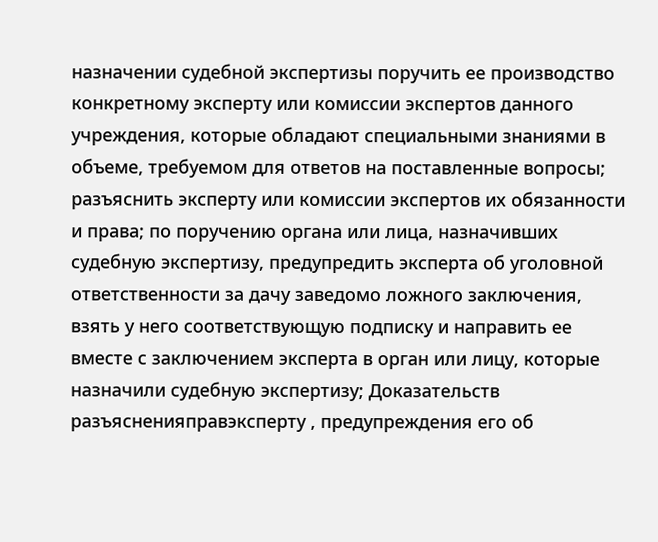назначении судебной экспертизы поручить ее производство конкретному эксперту или комиссии экспертов данного учреждения, которые обладают специальными знаниями в объеме, требуемом для ответов на поставленные вопросы; разъяснить эксперту или комиссии экспертов их обязанности и права; по поручению органа или лица, назначивших судебную экспертизу, предупредить эксперта об уголовной ответственности за дачу заведомо ложного заключения, взять у него соответствующую подписку и направить ее вместе с заключением эксперта в орган или лицу, которые назначили судебную экспертизу; Доказательств разъясненияправэксперту , предупреждения его об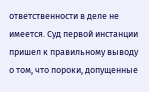ответственности в деле не имеется. Суд первой инстанции пришел к правильному выводу о том, что пороки, допущенные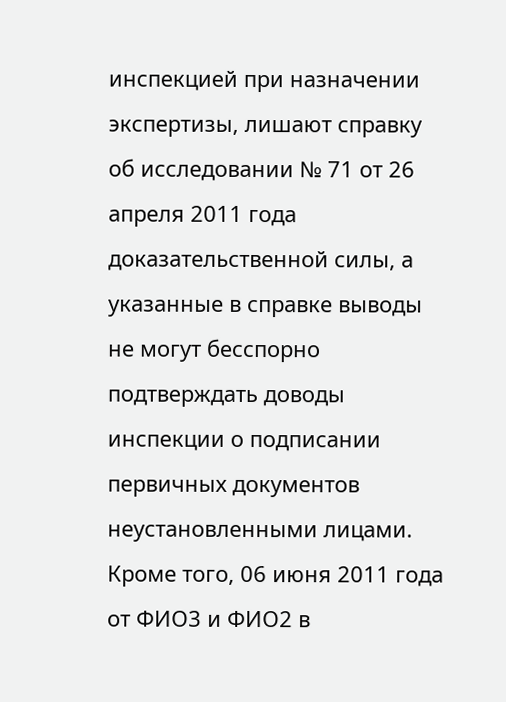инспекцией при назначении экспертизы, лишают справку об исследовании № 71 от 26 апреля 2011 года доказательственной силы, а указанные в справке выводы не могут бесспорно подтверждать доводы инспекции о подписании первичных документов неустановленными лицами. Кроме того, 06 июня 2011 года от ФИО3 и ФИО2 в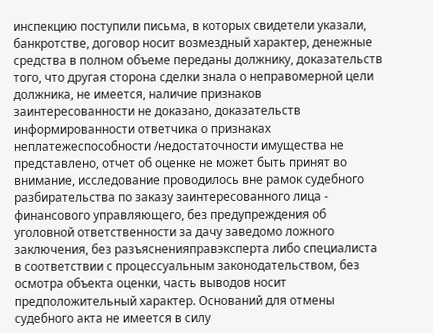инспекцию поступили письма, в которых свидетели указали,
банкротстве, договор носит возмездный характер, денежные средства в полном объеме переданы должнику, доказательств того, что другая сторона сделки знала о неправомерной цели должника, не имеется, наличие признаков заинтересованности не доказано, доказательств информированности ответчика о признаках неплатежеспособности /недостаточности имущества не представлено, отчет об оценке не может быть принят во внимание, исследование проводилось вне рамок судебного разбирательства по заказу заинтересованного лица - финансового управляющего, без предупреждения об уголовной ответственности за дачу заведомо ложного заключения, без разъясненияправэксперта либо специалиста в соответствии с процессуальным законодательством, без осмотра объекта оценки, часть выводов носит предположительный характер. Оснований для отмены судебного акта не имеется в силу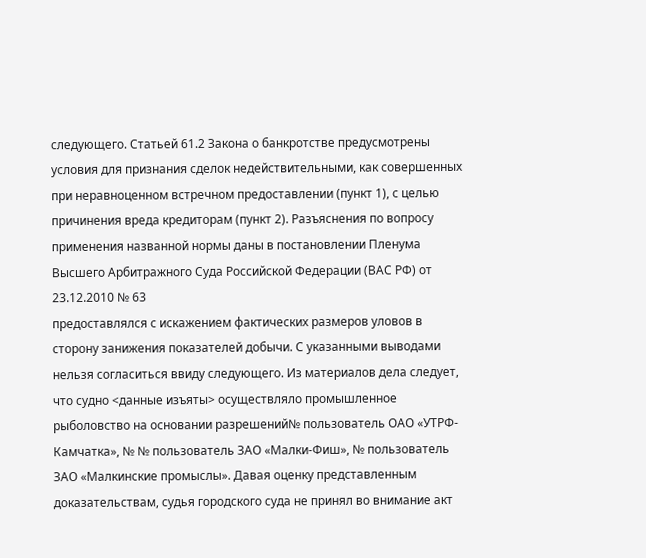следующего. Статьей 61.2 Закона о банкротстве предусмотрены условия для признания сделок недействительными, как совершенных при неравноценном встречном предоставлении (пункт 1), с целью причинения вреда кредиторам (пункт 2). Разъяснения по вопросу применения названной нормы даны в постановлении Пленума Высшего Арбитражного Суда Российской Федерации (ВАС РФ) от 23.12.2010 № 63
предоставлялся с искажением фактических размеров уловов в сторону занижения показателей добычи. С указанными выводами нельзя согласиться ввиду следующего. Из материалов дела следует, что судно <данные изъяты> осуществляло промышленное рыболовство на основании разрешений№ пользователь ОАО «УТРФ-Камчатка», № № пользователь ЗАО «Малки-Фиш», № пользователь ЗАО «Малкинские промыслы». Давая оценку представленным доказательствам, судья городского суда не принял во внимание акт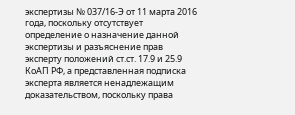экспертизы № 037/16-Э от 11 марта 2016 года, поскольку отсутствует определение о назначение данной экспертизы и разъяснение прав эксперту положений ст.ст. 17.9 и 25.9 КоАП РФ, а представленная подписка эксперта является ненадлежащим доказательством, поскольку права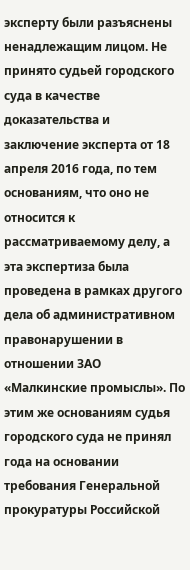эксперту были разъяснены ненадлежащим лицом. Не принято судьей городского суда в качестве доказательства и заключение эксперта от 18 апреля 2016 года, по тем основаниям, что оно не относится к рассматриваемому делу, а эта экспертиза была проведена в рамках другого дела об административном правонарушении в отношении ЗАО «Малкинские промыслы». По этим же основаниям судья городского суда не принял
года на основании требования Генеральной прокуратуры Российской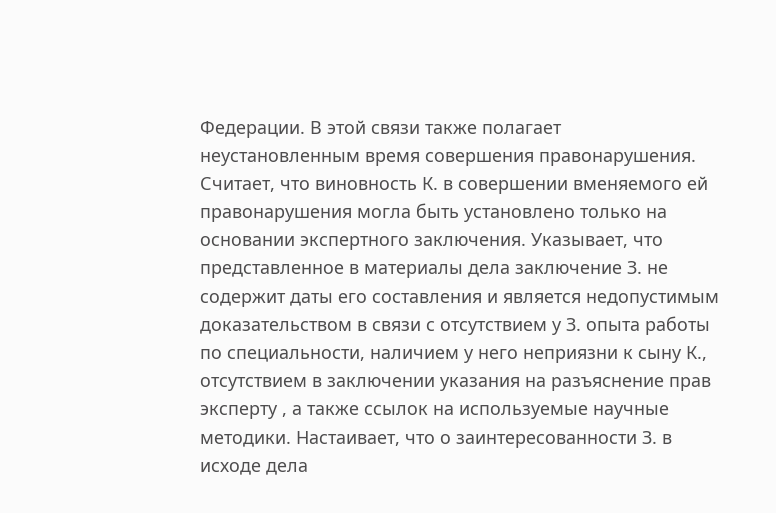Федерации. В этой связи также полагает неустановленным время совершения правонарушения. Считает, что виновность К. в совершении вменяемого ей правонарушения могла быть установлено только на основании экспертного заключения. Указывает, что представленное в материалы дела заключение З. не содержит даты его составления и является недопустимым доказательством в связи с отсутствием у З. опыта работы по специальности, наличием у него неприязни к сыну К., отсутствием в заключении указания на разъяснение прав эксперту , а также ссылок на используемые научные методики. Настаивает, что о заинтересованности З. в исходе дела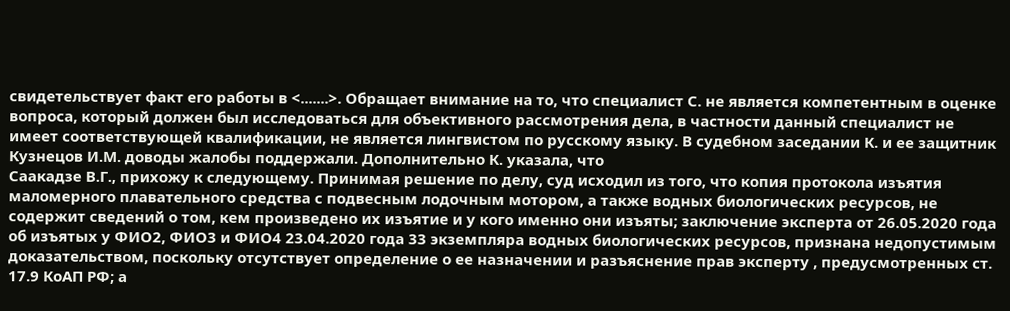свидетельствует факт его работы в <.......>. Обращает внимание на то, что специалист С. не является компетентным в оценке вопроса, который должен был исследоваться для объективного рассмотрения дела, в частности данный специалист не имеет соответствующей квалификации, не является лингвистом по русскому языку. В судебном заседании К. и ее защитник Кузнецов И.М. доводы жалобы поддержали. Дополнительно К. указала, что
Саакадзе В.Г., прихожу к следующему. Принимая решение по делу, суд исходил из того, что копия протокола изъятия маломерного плавательного средства с подвесным лодочным мотором, а также водных биологических ресурсов, не содержит сведений о том, кем произведено их изъятие и у кого именно они изъяты; заключение эксперта от 26.05.2020 года об изъятых у ФИО2, ФИО3 и ФИО4 23.04.2020 года 33 экземпляра водных биологических ресурсов, признана недопустимым доказательством, поскольку отсутствует определение о ее назначении и разъяснение прав эксперту , предусмотренных ст. 17.9 КоАП РФ; а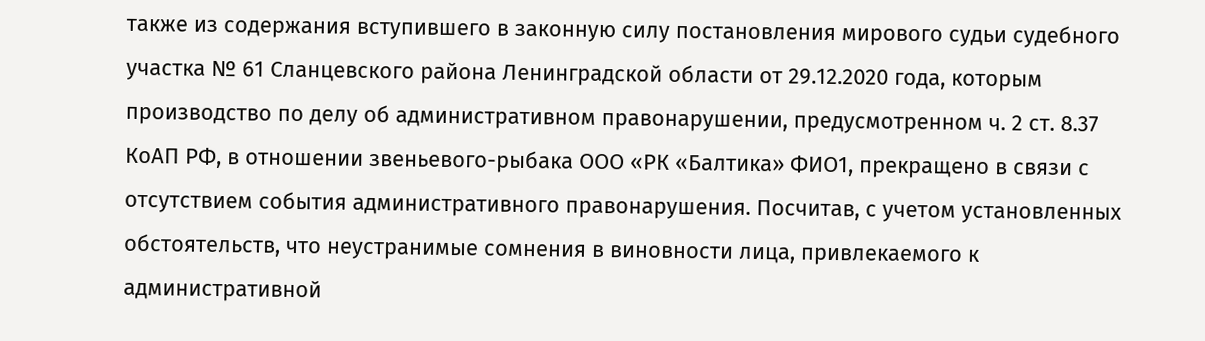также из содержания вступившего в законную силу постановления мирового судьи судебного участка № 61 Сланцевского района Ленинградской области от 29.12.2020 года, которым производство по делу об административном правонарушении, предусмотренном ч. 2 ст. 8.37 КоАП РФ, в отношении звеньевого-рыбака ООО «РК «Балтика» ФИО1, прекращено в связи с отсутствием события административного правонарушения. Посчитав, с учетом установленных обстоятельств, что неустранимые сомнения в виновности лица, привлекаемого к административной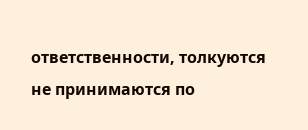ответственности, толкуются
не принимаются по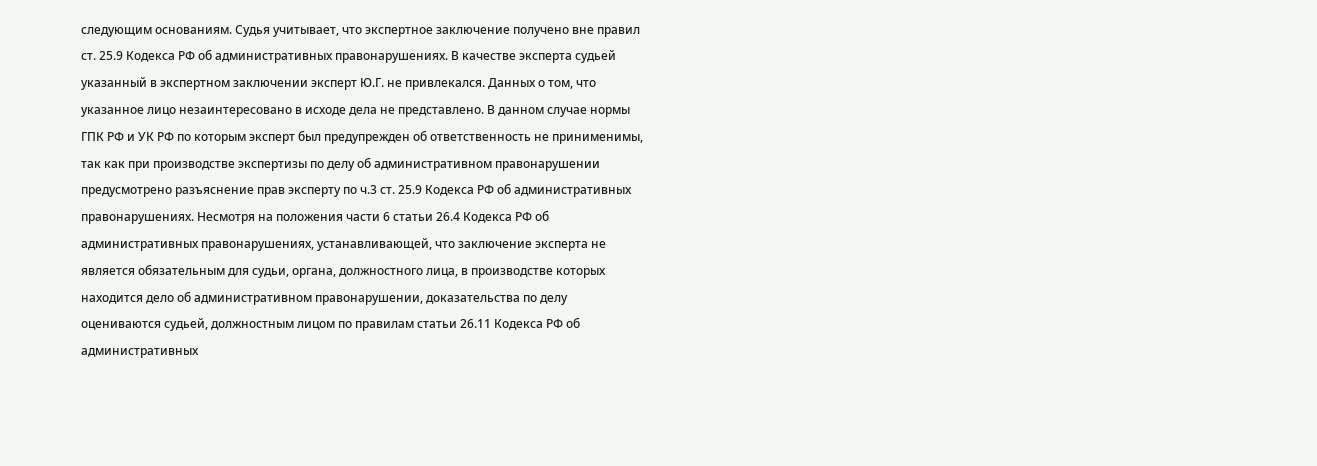следующим основаниям. Судья учитывает, что экспертное заключение получено вне правил ст. 25.9 Кодекса РФ об административных правонарушениях. В качестве эксперта судьей указанный в экспертном заключении эксперт Ю.Г. не привлекался. Данных о том, что указанное лицо незаинтересовано в исходе дела не представлено. В данном случае нормы ГПК РФ и УК РФ по которым эксперт был предупрежден об ответственность не принименимы, так как при производстве экспертизы по делу об административном правонарушении предусмотрено разъяснение прав эксперту по ч.3 ст. 25.9 Кодекса РФ об административных правонарушениях. Несмотря на положения части 6 статьи 26.4 Кодекса РФ об административных правонарушениях, устанавливающей, что заключение эксперта не является обязательным для судьи, органа, должностного лица, в производстве которых находится дело об административном правонарушении, доказательства по делу оцениваются судьей, должностным лицом по правилам статьи 26.11 Кодекса РФ об административных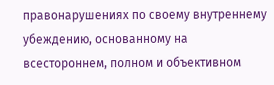правонарушениях по своему внутреннему убеждению, основанному на всестороннем, полном и объективном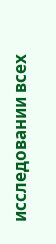исследовании всех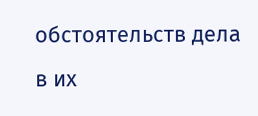обстоятельств дела в их